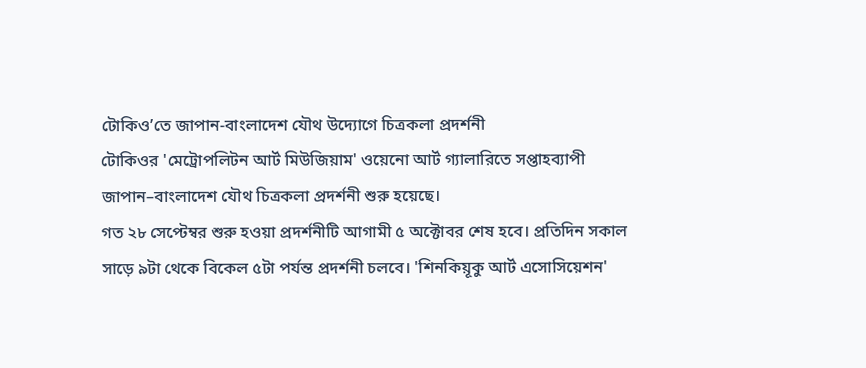টোকিও’তে জাপান-বাংলাদেশ যৌথ উদ্যোগে চিত্রকলা প্রদর্শনী
টোকিওর 'মেট্রোপলিটন আর্ট মিউজিয়াম' ওয়েনো আর্ট গ্যালারিতে সপ্তাহব্যাপী জাপান–বাংলাদেশ যৌথ চিত্রকলা প্রদর্শনী শুরু হয়েছে।
গত ২৮ সেপ্টেম্বর শুরু হওয়া প্রদর্শনীটি আগামী ৫ অক্টোবর শেষ হবে। প্রতিদিন সকাল সাড়ে ৯টা থেকে বিকেল ৫টা পর্যন্ত প্রদর্শনী চলবে। 'শিনকিয়ূকু আর্ট এসোসিয়েশন'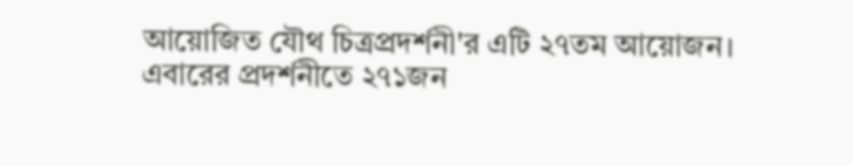আয়োজিত যৌথ চিত্রপ্রদর্শনী'র এটি ২৭তম আয়োজন।
এবারের প্রদর্শনীতে ২৭১জন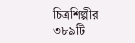চিত্রশিল্পীর ৩৮৯টি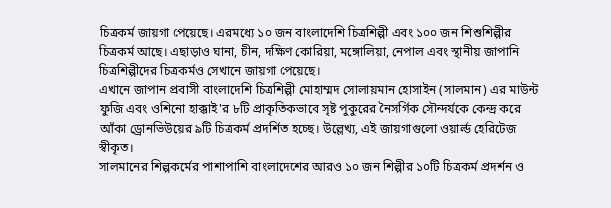চিত্রকর্ম জায়গা পেয়েছে। এরমধ্যে ১০ জন বাংলাদেশি চিত্রশিল্পী এবং ১০০ জন শিশুশিল্পীর চিত্রকর্ম আছে। এছাড়াও ঘানা, চীন, দক্ষিণ কোরিয়া, মঙ্গোলিয়া, নেপাল এবং স্থানীয় জাপানি চিত্রশিল্পীদের চিত্রকর্মও সেখানে জায়গা পেয়েছে।
এখানে জাপান প্রবাসী বাংলাদেশি চিত্রশিল্পী মোহাম্মদ সোলায়মান হোসাইন (সালমান) এর মাউন্ট ফুজি এবং ওশিনো হাক্কাই'র ৮টি প্রাকৃতিকভাবে সৃষ্ট পুকুরের নৈসর্গিক সৌন্দর্যকে কেন্দ্র করে আঁকা ড্রোনভিউয়ের ৯টি চিত্রকর্ম প্রদর্শিত হচ্ছে। উল্লেখ্য, এই জায়গাগুলো ওয়ার্ল্ড হেরিটেজ স্বীকৃত।
সালমানের শিল্পকর্মের পাশাপাশি বাংলাদেশের আরও ১০ জন শিল্পীর ১০টি চিত্রকর্ম প্রদর্শন ও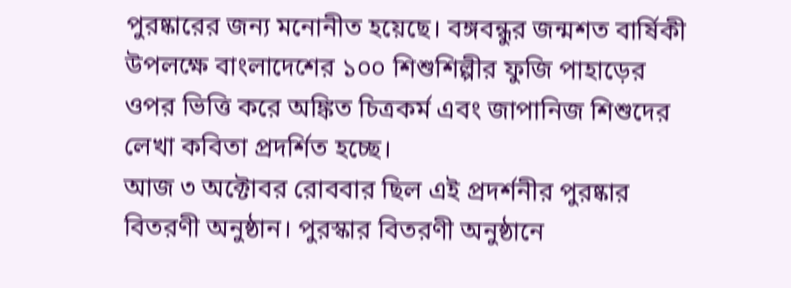পুরষ্কারের জন্য মনোনীত হয়েছে। বঙ্গবন্ধুর জন্মশত বার্ষিকী উপলক্ষে বাংলাদেশের ১০০ শিশুশিল্পীর ফুজি পাহাড়ের ওপর ভিত্তি করে অঙ্কিত চিত্রকর্ম এবং জাপানিজ শিশুদের লেখা কবিতা প্রদর্শিত হচ্ছে।
আজ ৩ অক্টোবর রোববার ছিল এই প্রদর্শনীর পুরষ্কার বিতরণী অনুষ্ঠান। পুরস্কার বিতরণী অনুষ্ঠানে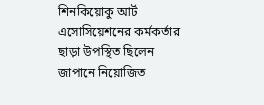শিনকিয়োকু আর্ট এসোসিয়েশনের কর্মকর্তার ছাড়া উপস্থিত ছিলেন জাপানে নিয়োজিত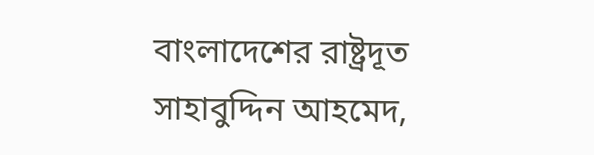বাংলাদেশের রাষ্ট্রদূত সাহাবুদ্দিন আহমেদ,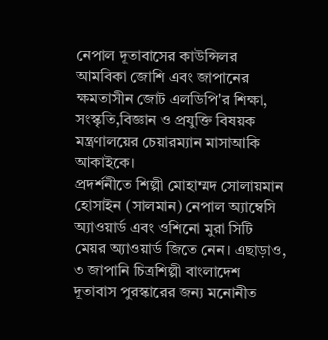নেপাল দূতাবাসের কাউন্সিলর আমবিকা জোশি এবং জাপানের ক্ষমতাসীন জোট এলডিপি'র শিক্ষা, সংস্কৃতি,বিজ্ঞান ও প্রযুক্তি বিষয়ক মন্ত্রণালয়ের চেয়ারম্যান মাসাআকি আকাইকে।
প্রদর্শনীতে শিল্পী মোহাম্মদ সোলায়মান হোসাইন (সালমান) নেপাল অ্যাম্বেসি অ্যাওয়ার্ড এবং ওশিনো মুরা সিটি মেয়র অ্যাওয়ার্ড জিতে নেন। এছাড়াও, ৩ জাপানি চিত্রশিল্পী বাংলাদেশ দূতাবাস পুরস্কারের জন্য মনোনীত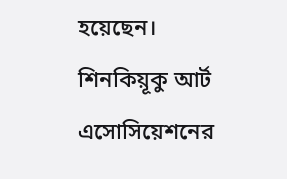হয়েছেন।
শিনকিয়ূকু আর্ট এসোসিয়েশনের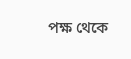পক্ষ থেকে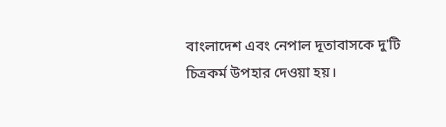বাংলাদেশ এবং নেপাল দূতাবাসকে দু'টি চিত্রকর্ম উপহার দেওয়া হয়।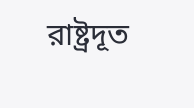রাষ্ট্রদূত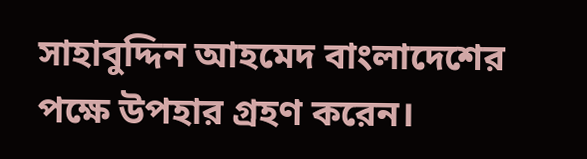সাহাবুদ্দিন আহমেদ বাংলাদেশের পক্ষে উপহার গ্রহণ করেন।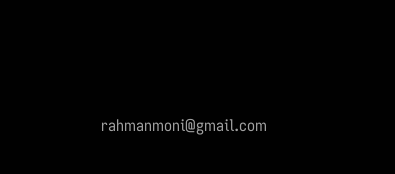rahmanmoni@gmail.com